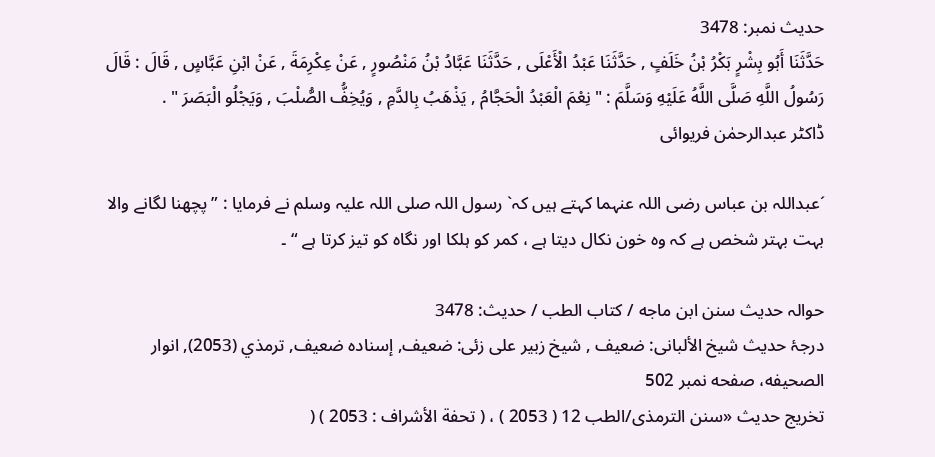حدیث نمبر: 3478
حَدَّثَنَا أَبُو بِشْرٍ بَكْرُ بْنُ خَلَفٍ , حَدَّثَنَا عَبْدُ الْأَعْلَى , حَدَّثَنَا عَبَّادُ بْنُ مَنْصُورٍ , عَنْ عِكْرِمَةَ , عَنْ ابْنِ عَبَّاسٍ , قَالَ : قَالَ رَسُولُ اللَّهِ صَلَّى اللَّهُ عَلَيْهِ وَسَلَّمَ : " نِعْمَ الْعَبْدُ الْحَجَّامُ , يَذْهَبُ بِالدَّمِ , وَيُخِفُّ الصُّلْبَ , وَيَجْلُو الْبَصَرَ " .
ڈاکٹر عبدالرحمٰن فریوائی

´عبداللہ بن عباس رضی اللہ عنہما کہتے ہیں کہ` رسول اللہ صلی اللہ علیہ وسلم نے فرمایا : ” پچھنا لگانے والا بہت بہتر شخص ہے کہ وہ خون نکال دیتا ہے ، کمر کو ہلکا اور نگاہ کو تیز کرتا ہے “ ۔

حوالہ حدیث سنن ابن ماجه / كتاب الطب / حدیث: 3478
درجۂ حدیث شیخ الألبانی: ضعيف , شیخ زبیر علی زئی: ضعيف, إسناده ضعيف, ترمذي (2053), انوار الصحيفه، صفحه نمبر 502
تخریج حدیث «سنن الترمذی/الطب 12 ( 2053 ) ، ( تحفة الأشراف : 2053 ) (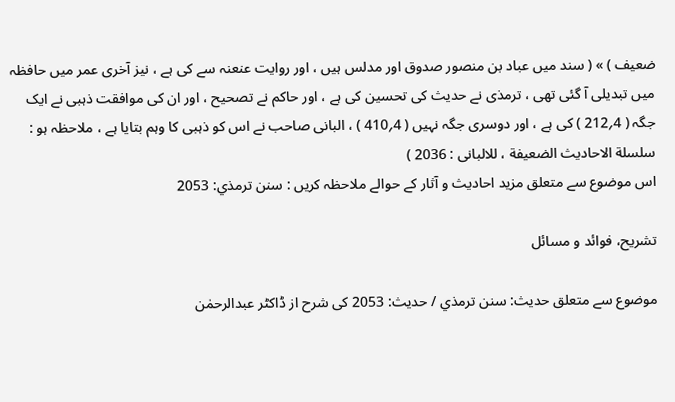ضعیف ) » ( سند میں عباد بن منصور صدوق اور مدلس ہیں ، اور روایت عنعنہ سے کی ہے ، نیز آخری عمر میں حافظہ میں تبدیلی آ گئی تھی ، ترمذی نے حدیث کی تحسین کی ہے ، اور حاکم نے تصحیح ، اور ان کی موافقت ذہبی نے ایک جگہ ( 4؍212 ) کی ہے ، اور دوسری جگہ نہیں ( 4؍410 ) ، البانی صاحب نے اس کو ذہبی کا وہم بتایا ہے ، ملاحظہ ہو : سلسلة الاحادیث الضعیفة ، للالبانی : 2036 )
اس موضوع سے متعلق مزید احادیث و آثار کے حوالے ملاحظہ کریں : سنن ترمذي: 2053

تشریح، فوائد و مسائل

موضوع سے متعلق حدیث: سنن ترمذي / حدیث: 2053 کی شرح از ڈاکٹر عبدالرحمٰن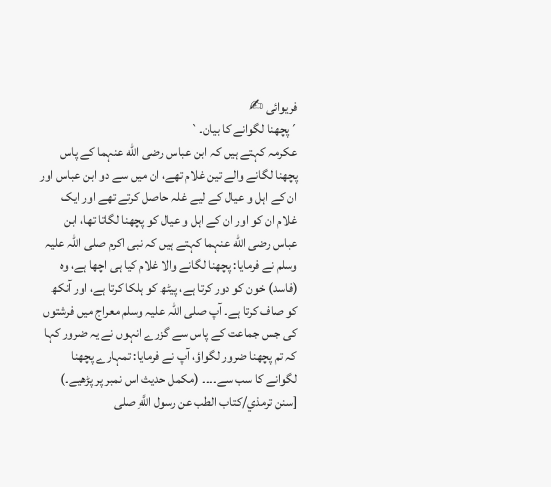فریوائی ✍
´پچھنا لگوانے کا بیان۔`
عکرمہ کہتے ہیں کہ ابن عباس رضی الله عنہما کے پاس پچھنا لگانے والے تین غلام تھے، ان میں سے دو ابن عباس اور ان کے اہل و عیال کے لیے غلہ حاصل کرتے تھے اور ایک غلام ان کو اور ان کے اہل و عیال کو پچھنا لگاتا تھا، ابن عباس رضی الله عنہما کہتے ہیں کہ نبی اکرم صلی اللہ علیہ وسلم نے فرمایا: پچھنا لگانے والا غلام کیا ہی اچھا ہے، وہ (فاسد) خون کو دور کرتا ہے، پیٹھ کو ہلکا کرتا ہے، اور آنکھ کو صاف کرتا ہے۔ آپ صلی اللہ علیہ وسلم معراج میں فرشتوں کی جس جماعت کے پاس سے گزرے انہوں نے یہ ضرور کہا کہ تم پچھنا ضرور لگواؤ، آپ نے فرمایا: تمہارے پچھنا لگوانے کا سب سے۔۔۔۔ (مکمل حدیث اس نمبر پر پڑھیے۔) [سنن ترمذي/كتاب الطب عن رسول اللَّهِ صلى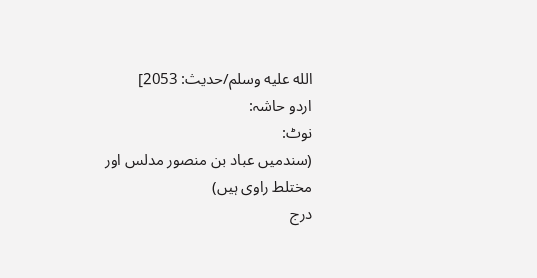الله عليه وسلم/حدیث: 2053]
اردو حاشہ:
نوٹ:
(سندمیں عباد بن منصور مدلس اور مختلط راوی ہیں)
درج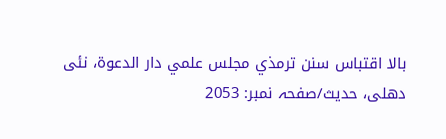بالا اقتباس سنن ترمذي مجلس علمي دار الدعوة، نئى دهلى، حدیث/صفحہ نمبر: 2053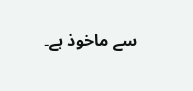سے ماخوذ ہے۔